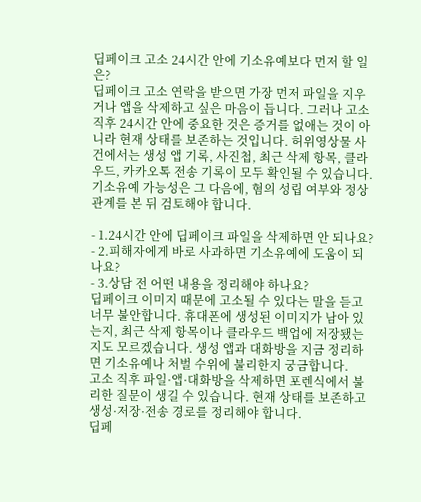딥페이크 고소 24시간 안에 기소유예보다 먼저 할 일은?
딥페이크 고소 연락을 받으면 가장 먼저 파일을 지우거나 앱을 삭제하고 싶은 마음이 듭니다. 그러나 고소 직후 24시간 안에 중요한 것은 증거를 없애는 것이 아니라 현재 상태를 보존하는 것입니다. 허위영상물 사건에서는 생성 앱 기록, 사진첩, 최근 삭제 항목, 클라우드, 카카오톡 전송 기록이 모두 확인될 수 있습니다. 기소유예 가능성은 그 다음에, 혐의 성립 여부와 정상관계를 본 뒤 검토해야 합니다.

- 1.24시간 안에 딥페이크 파일을 삭제하면 안 되나요?
- 2.피해자에게 바로 사과하면 기소유예에 도움이 되나요?
- 3.상담 전 어떤 내용을 정리해야 하나요?
딥페이크 이미지 때문에 고소될 수 있다는 말을 듣고 너무 불안합니다. 휴대폰에 생성된 이미지가 남아 있는지, 최근 삭제 항목이나 클라우드 백업에 저장됐는지도 모르겠습니다. 생성 앱과 대화방을 지금 정리하면 기소유예나 처벌 수위에 불리한지 궁금합니다.
고소 직후 파일·앱·대화방을 삭제하면 포렌식에서 불리한 질문이 생길 수 있습니다. 현재 상태를 보존하고 생성·저장·전송 경로를 정리해야 합니다.
딥페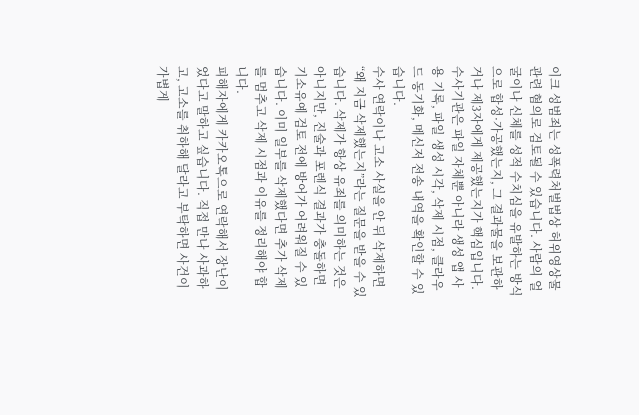이크 성범죄는 성폭력처벌법상 허위영상물 관련 혐의로 검토될 수 있습니다. 사람의 얼굴이나 신체를 성적 수치심을 유발하는 방식으로 합성·가공했는지, 그 결과물을 보관하거나 제3자에게 제공했는지가 핵심입니다. 수사기관은 파일 자체뿐 아니라 생성 앱 사용 기록, 파일 생성 시각, 삭제 시점, 클라우드 동기화, 메신저 전송 내역을 확인할 수 있습니다.
수사 연락이나 고소 사실을 안 뒤 삭제하면 “왜 지금 삭제했는지”라는 질문을 받을 수 있습니다. 삭제가 항상 유죄를 의미하는 것은 아니지만, 진술과 포렌식 결과가 충돌하면 기소유예 검토 전에 방어가 어려워질 수 있습니다. 이미 일부를 삭제했다면 추가 삭제를 멈추고 삭제 시점과 이유를 정리해야 합니다.
피해자에게 카카오톡으로 연락해서 장난이었다고 말하고 싶습니다. 직접 만나 사과하고, 고소를 취하해 달라고 부탁하면 사건이 가볍게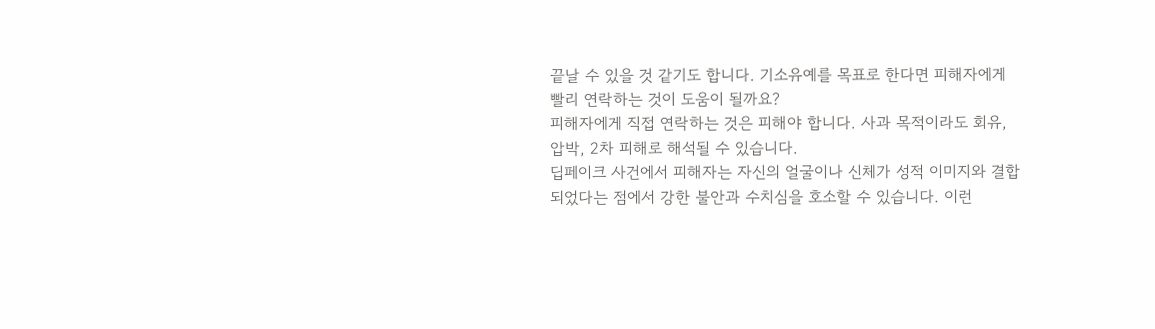끝날 수 있을 것 같기도 합니다. 기소유예를 목표로 한다면 피해자에게 빨리 연락하는 것이 도움이 될까요?
피해자에게 직접 연락하는 것은 피해야 합니다. 사과 목적이라도 회유, 압박, 2차 피해로 해석될 수 있습니다.
딥페이크 사건에서 피해자는 자신의 얼굴이나 신체가 성적 이미지와 결합되었다는 점에서 강한 불안과 수치심을 호소할 수 있습니다. 이런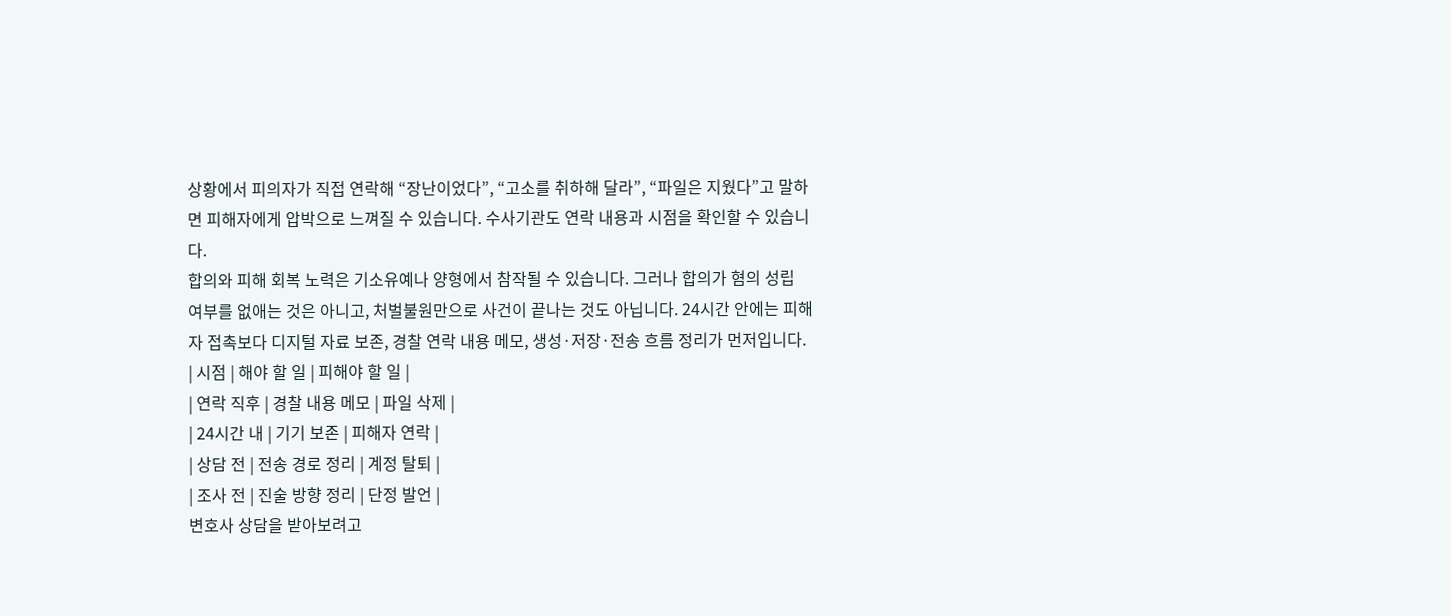상황에서 피의자가 직접 연락해 “장난이었다”, “고소를 취하해 달라”, “파일은 지웠다”고 말하면 피해자에게 압박으로 느껴질 수 있습니다. 수사기관도 연락 내용과 시점을 확인할 수 있습니다.
합의와 피해 회복 노력은 기소유예나 양형에서 참작될 수 있습니다. 그러나 합의가 혐의 성립 여부를 없애는 것은 아니고, 처벌불원만으로 사건이 끝나는 것도 아닙니다. 24시간 안에는 피해자 접촉보다 디지털 자료 보존, 경찰 연락 내용 메모, 생성·저장·전송 흐름 정리가 먼저입니다.
| 시점 | 해야 할 일 | 피해야 할 일 |
| 연락 직후 | 경찰 내용 메모 | 파일 삭제 |
| 24시간 내 | 기기 보존 | 피해자 연락 |
| 상담 전 | 전송 경로 정리 | 계정 탈퇴 |
| 조사 전 | 진술 방향 정리 | 단정 발언 |
변호사 상담을 받아보려고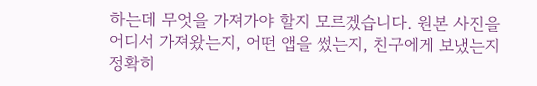하는데 무엇을 가져가야 할지 모르겠습니다. 원본 사진을 어디서 가져왔는지, 어떤 앱을 썼는지, 친구에게 보냈는지 정확히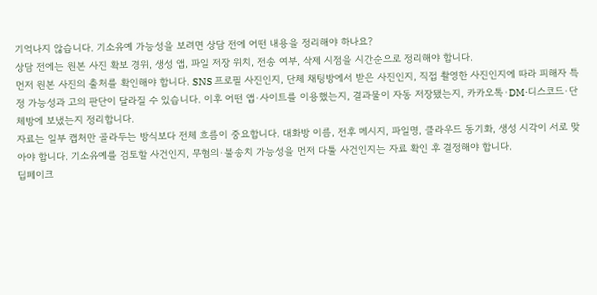기억나지 않습니다. 기소유예 가능성을 보려면 상담 전에 어떤 내용을 정리해야 하나요?
상담 전에는 원본 사진 확보 경위, 생성 앱, 파일 저장 위치, 전송 여부, 삭제 시점을 시간순으로 정리해야 합니다.
먼저 원본 사진의 출처를 확인해야 합니다. SNS 프로필 사진인지, 단체 채팅방에서 받은 사진인지, 직접 촬영한 사진인지에 따라 피해자 특정 가능성과 고의 판단이 달라질 수 있습니다. 이후 어떤 앱·사이트를 이용했는지, 결과물이 자동 저장됐는지, 카카오톡·DM·디스코드·단체방에 보냈는지 정리합니다.
자료는 일부 캡처만 골라두는 방식보다 전체 흐름이 중요합니다. 대화방 이름, 전후 메시지, 파일명, 클라우드 동기화, 생성 시각이 서로 맞아야 합니다. 기소유예를 검토할 사건인지, 무혐의·불송치 가능성을 먼저 다툴 사건인지는 자료 확인 후 결정해야 합니다.
딥페이크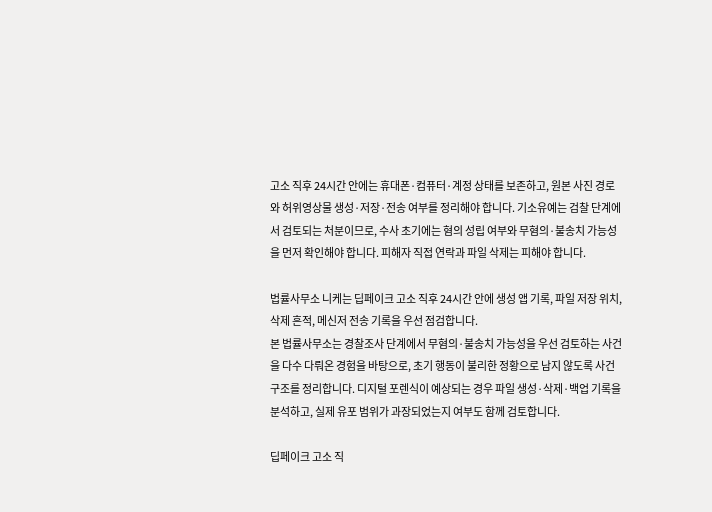고소 직후 24시간 안에는 휴대폰·컴퓨터·계정 상태를 보존하고, 원본 사진 경로와 허위영상물 생성·저장·전송 여부를 정리해야 합니다. 기소유예는 검찰 단계에서 검토되는 처분이므로, 수사 초기에는 혐의 성립 여부와 무혐의·불송치 가능성을 먼저 확인해야 합니다. 피해자 직접 연락과 파일 삭제는 피해야 합니다.

법률사무소 니케는 딥페이크 고소 직후 24시간 안에 생성 앱 기록, 파일 저장 위치, 삭제 흔적, 메신저 전송 기록을 우선 점검합니다.
본 법률사무소는 경찰조사 단계에서 무혐의·불송치 가능성을 우선 검토하는 사건을 다수 다뤄온 경험을 바탕으로, 초기 행동이 불리한 정황으로 남지 않도록 사건 구조를 정리합니다. 디지털 포렌식이 예상되는 경우 파일 생성·삭제·백업 기록을 분석하고, 실제 유포 범위가 과장되었는지 여부도 함께 검토합니다.

딥페이크 고소 직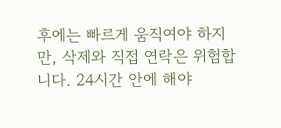후에는 빠르게 움직여야 하지만, 삭제와 직접 연락은 위험합니다. 24시간 안에 해야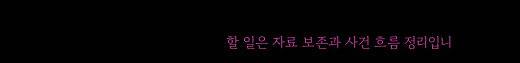할 일은 자료 보존과 사건 흐름 정리입니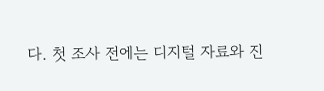다. 첫 조사 전에는 디지털 자료와 진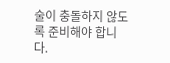술이 충돌하지 않도록 준비해야 합니다.